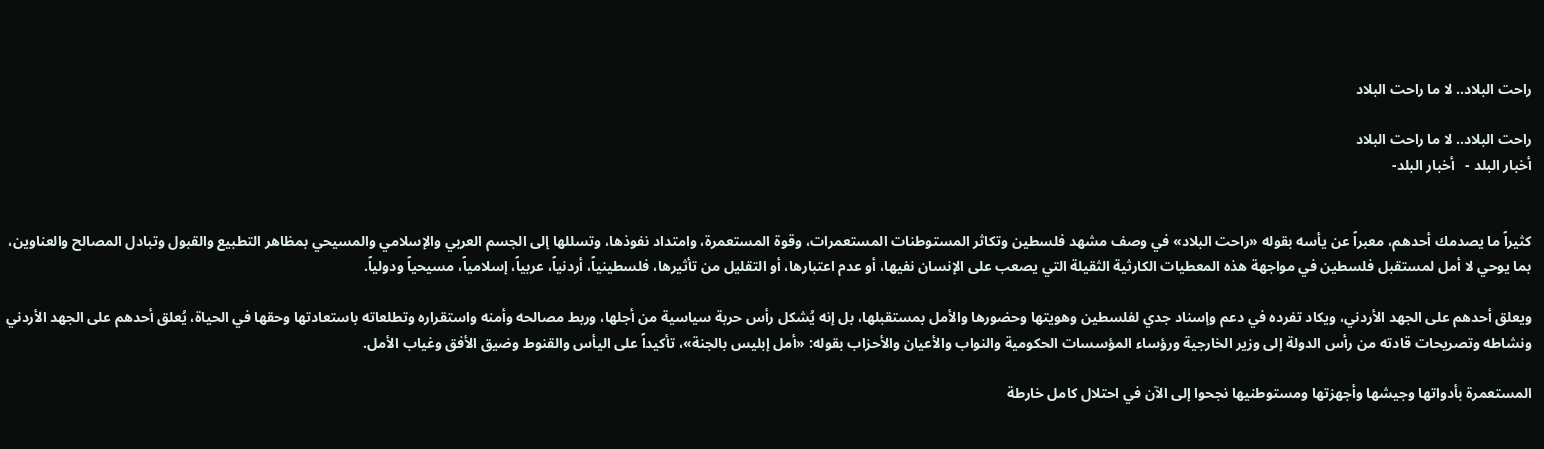راحت البلاد.. لا ما راحت البلاد

راحت البلاد.. لا ما راحت البلاد
أخبار البلد -   أخبار البلد-


كثيراً ما يصدمك أحدهم، معبراً عن يأسه بقوله «راحت البلاد» في وصف مشهد فلسطين وتكاثر المستوطنات المستعمرات، وقوة المستعمرة، وامتداد نفوذها، وتسللها إلى الجسم العربي والإسلامي والمسيحي بمظاهر التطبيع والقبول وتبادل المصالح والعناوين، بما يوحي لا أمل لمستقبل فلسطين في مواجهة هذه المعطيات الكارثية الثقيلة التي يصعب على الإنسان نفيها، أو عدم اعتبارها، أو التقليل من تأثيرها، فلسطينياً، أردنياً، عربياً، إسلامياً، مسيحياً ودولياً.

ويعلق أحدهم على الجهد الأردني، ويكاد تفرده في دعم وإسناد جدي لفلسطين وهويتها وحضورها والأمل بمستقبلها، بل إنه يُشكل رأس حربة سياسية من أجلها، وربط مصالحه وأمنه واستقراره وتطلعاته باستعادتها وحقها في الحياة، يُعلق أحدهم على الجهد الأردني ونشاطه وتصريحات قادته من رأس الدولة إلى وزير الخارجية ورؤساء المؤسسات الحكومية والنواب والأعيان والأحزاب بقوله: «أمل إبليس بالجنة»، تأكيداً على اليأس والقنوط وضيق الأفق وغياب الأمل.

المستعمرة بأدواتها وجيشها وأجهزتها ومستوطنيها نجحوا إلى الآن في احتلال كامل خارطة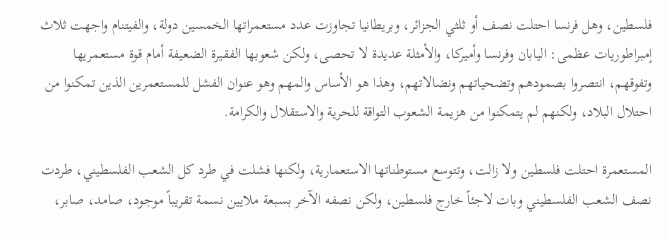فلسطين، وهل فرنسا احتلت نصف أو ثلثي الجزائر، وبريطانيا تجاوزت عدد مستعمراتها الخمسين دولة، والفيتنام واجهت ثلاث إمبراطوريات عظمى: اليابان وفرنسا وأميركا، والأمثلة عديدة لا تحصى، ولكن شعوبها الفقيرة الضعيفة أمام قوة مستعمريها وتفوقهم، انتصروا بصمودهم وتضحياتهم ونضالاتهم، وهذا هو الأساس والمهم وهو عنوان الفشل للمستعمرين الذين تمكنوا من احتلال البلاد، ولكنهم لم يتمكنوا من هزيمة الشعوب التواقة للحرية والاستقلال والكرامة.

المستعمرة احتلت فلسطين ولا زالت، وتتوسع مستوطناتها الاستعمارية، ولكنها فشلت في طرد كل الشعب الفلسطيني، طردت نصف الشعب الفلسطيني وبات لاجئاً خارج فلسطين، ولكن نصفه الآخر بسبعة ملايين نسمة تقريباً موجود، صامد، صابر،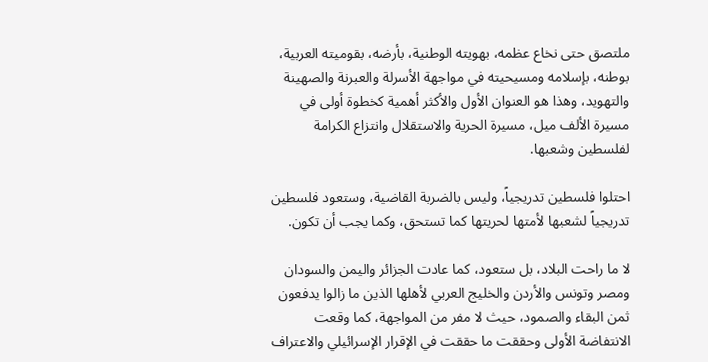ملتصق حتى نخاع عظمه، بهويته الوطنية، بأرضه، بقوميته العربية، بوطنه، بإسلامه ومسيحيته في مواجهة الأسرلة والعبرنة والصهينة والتهويد، وهذا هو العنوان الأول والأكثر أهمية كخطوة أولى في مسيرة الألف ميل، مسيرة الحرية والاستقلال وانتزاع الكرامة لفلسطين وشعبها.

احتلوا فلسطين تدريجياً، وليس بالضربة القاضية، وستعود فلسطين تدريجياً لشعبها لأمتها لحريتها كما تستحق، وكما يجب أن تكون.

لا ما راحت البلاد، بل ستعود، كما عادت الجزائر واليمن والسودان ومصر وتونس والأردن والخليج العربي لأهلها الذين ما زالوا يدفعون ثمن البقاء والصمود، حيث لا مفر من المواجهة، كما وقعت الانتفاضة الأولى وحققت ما حققت في الإقرار الإسرائيلي والاعتراف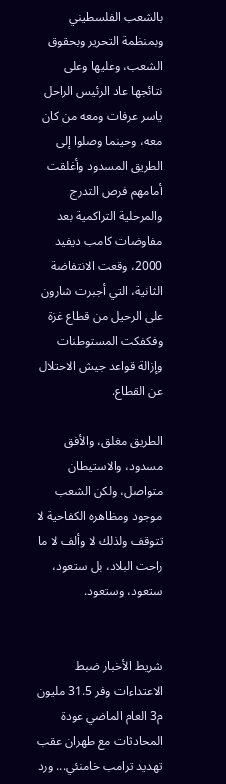بالشعب الفلسطيني وبمنظمة التحرير وبحقوق الشعب، وعليها وعلى نتائجها عاد الرئيس الراحل ياسر عرفات ومعه من كان معه، وحينما وصلوا إلى الطريق المسدود وأغلقت أمامهم فرص التدرج والمرحلية التراكمية بعد مفاوضات كامب ديفيد 2000، وقعت الانتفاضة الثانية، التي أجبرت شارون على الرحيل من قطاع غزة وفكفكت المستوطنات وإزالة قواعد جيش الاحتلال عن القطاع.

الطريق مغلق، والأفق مسدود، والاستيطان متواصل، ولكن الشعب موجود ومظاهره الكفاحية لا تتوقف ولذلك لا وألف لا ما راحت البلاد، بل ستعود، ستعود، وستعود.


شريط الأخبار ضبط الاعتداءات وفر 31.5 مليون م3 العام الماضي عودة المحادثات مع طهران عقب تهديد ترامب خامنئي... ورد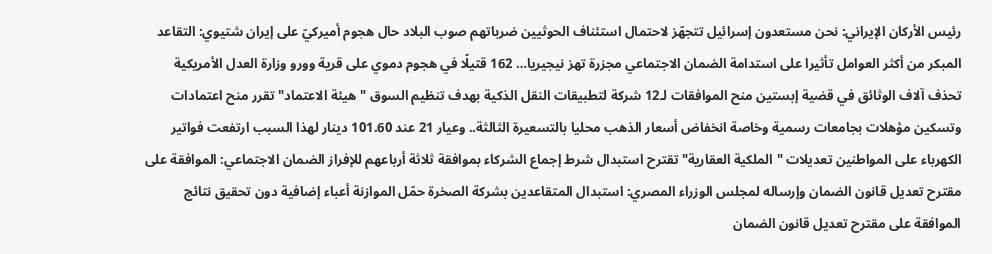رئيس الأركان الإيراني: نحن مستعدون إسرائيل تتجهّز لاحتمال استئناف الحوثيين ضرباتهم صوب البلاد حال هجوم أميركيّ على إيران شتيوي: التقاعد المبكر من أكثر العوامل تأثيرا على استدامة الضمان الاجتماعي مجزرة تهز نيجيريا… 162 قتيلًا في هجوم دموي على قرية وورو وزارة العدل الأمريكية تحذف آلاف الوثائق في قضية إبستين منح الموافقات لـ12 شركة لتطبيقات النقل الذكية بهدف تنظيم السوق "هيئة الاعتماد" تقرر منح اعتمادات وتسكين مؤهلات بجامعات رسمية وخاصة انخفاض أسعار الذهب محليا بالتسعيرة الثالثة.. وعيار 21 عند 101.60 دينار لهذا السبب ارتفعت فواتير الكهرباء على المواطنين تعديلات "الملكية العقارية" تقترح استبدال شرط إجماع الشركاء بموافقة ثلاثة أرباعهم للإفراز الضمان الاجتماعي: الموافقة على مقترح تعديل قانون الضمان وإرساله لمجلس الوزراء المصري: استبدال المتقاعدين بشركة الصخرة حمّل الموازنة أعباء إضافية دون تحقيق نتائج الموافقة على مقترح تعديل قانون الضمان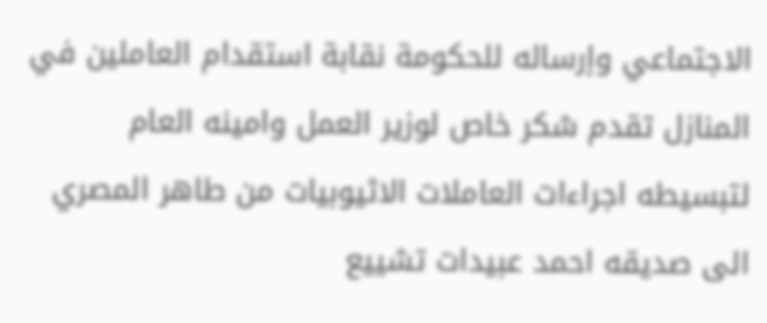الاجتماعي وإرساله للحكومة نقابة استقدام العاملين في المنازل تقدم شكر خاص لوزير العمل وامينه العام لتبسيطه اجراءات العاملات الاثيوبيات من طاهر المصري الى صديقه احمد عبيدات تشييع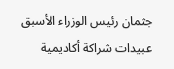جثمان رئيس الوزراء الأسبق عبيدات شراكة أكاديمية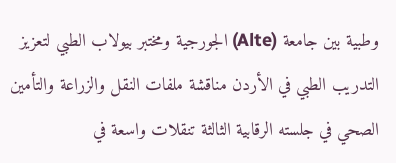وطبية بين جامعة (Alte) الجورجية ومختبر بيولاب الطبي لتعزيز التدريب الطبي في الأردن مناقشة ملفات النقل والزراعة والتأمين الصحي في جلسته الرقابية الثالثة تنقلات واسعة في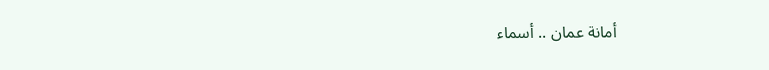أمانة عمان .. أسماء